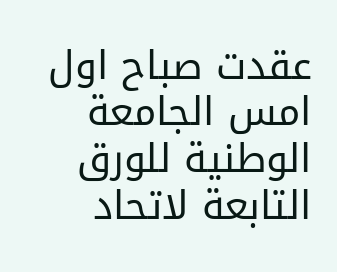عقدت صباح اول امس الجامعة الوطنية للورق التابعة لاتحاد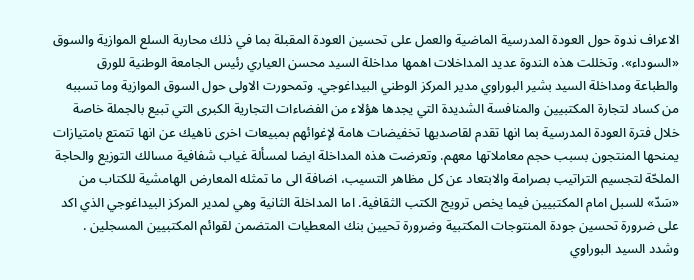الاعراف ندوة حول العودة المدرسية الماضية والعمل على تحسين العودة المقبلة بما في ذلك محاربة السلع الموازية والسوق «السوداء». وتخللت هذه الندوة عديد المداخلات اهمها مداخلة السيد محسن العياري رئيس الجامعة الوطنية للورق والطباعة ومداخلة السيد بشير البوراوي مدير المركز الوطني البيداغوجي. وتمحورت الاولى حول السوق الموازية وما تسببه من كساد لتجارة المكتبيين والمنافسة الشديدة التي يجدها هؤلاء من الفضاءات التجارية الكبرى التي تبيع بالجملة خاصة خلال فترة العودة المدرسية بما انها تقدم لقاصديها تخفيضات هامة لإغوائهم بمبيعات اخرى ناهيك عن انها تتمتع بامتيازات يمنحها المنتجون بسبب حجم معاملاتها معهم. وتعرضت هذه المداخلة ايضا لمسألة غياب شفافية مسالك التوزيع والحاجة الملحّة لتجسيم التراتيب بصرامة والابتعاد عن كل مظاهر التسيب، اضافة الى ما تمثله المعارض الهامشية للكتاب من «سَدّ» للسبل امام المكتبيين فيما يخص ترويج الكتب الثقافية. اما المداخلة الثانية وهي لمدير المركز البيداغوجي الذي اكد على ضرورة تحسين جودة المنتوجات المكتبية وضرورة تحيين بنك المعطيات المتضمن لقوائم المكتبيين المسجلين . وشدد السيد البوراوي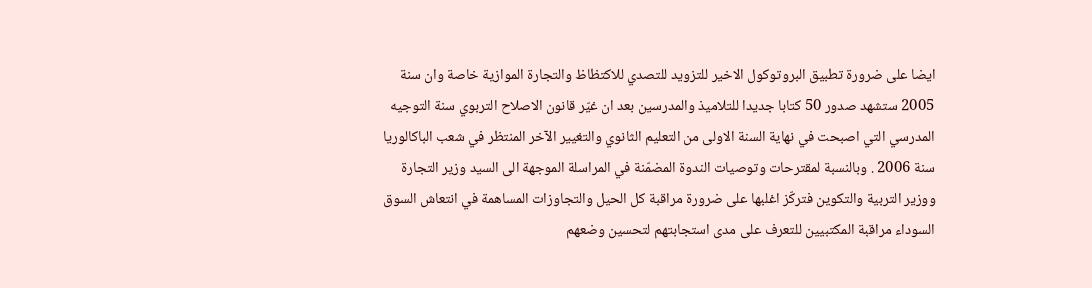ايضا على ضرورة تطبيق البروتوكول الاخير للتزويد للتصدي للاكتظاظ والتجارة الموازية خاصة وان سنة 2005 ستشهد صدور 50 كتابا جديدا للتلاميذ والمدرسين بعد ان غيّر قانون الاصلاح التربوي سنة التوجيه المدرسي التي اصبحت في نهاية السنة الاولى من التعليم الثانوي والتغيير الآخر المنتظر في شعب الباكالوريا سنة 2006 . وبالنسبة لمقترحات وتوصيات الندوة المضمّنة في المراسلة الموجهة الى السيد وزير التجارة ووزير التربية والتكوين فتركّز اغلبها على ضرورة مراقبة كل الحيل والتجاوزات المساهمة في انتعاش السوق السوداء مراقبة المكتبيين للتعرف على مدى استجابتهم لتحسين وضعهم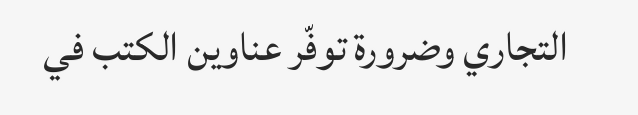التجاري وضرورة توفّر عناوين الكتب في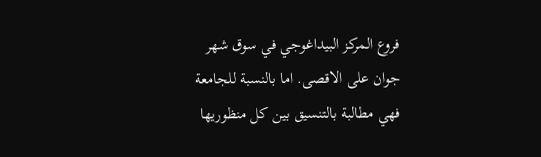فروع المركز البيداغوجي في سوق شهر جوان على الاقصى. اما بالنسبة للجامعة فهي مطالبة بالتنسيق بين كل منظوريها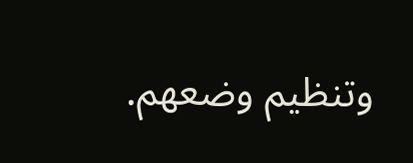وتنظيم وضعهم.